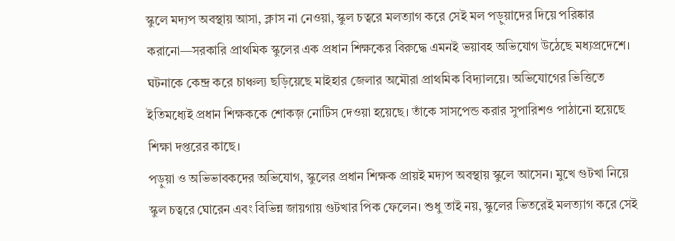স্কুলে মদ্যপ অবস্থায় আসা, ক্লাস না নেওয়া, স্কুল চত্বরে মলত্যাগ করে সেই মল পড়ুয়াদের দিয়ে পরিষ্কার করানো—সরকারি প্রাথমিক স্কুলের এক প্রধান শিক্ষকের বিরুদ্ধে এমনই ভয়াবহ অভিযোগ উঠেছে মধ্যপ্রদেশে। ঘটনাকে কেন্দ্র করে চাঞ্চল্য ছড়িয়েছে মাইহার জেলার অমৌরা প্রাথমিক বিদ্যালয়ে। অভিযোগের ভিত্তিতে ইতিমধ্যেই প্রধান শিক্ষককে শোকজ় নোটিস দেওয়া হয়েছে। তাঁকে সাসপেন্ড করার সুপারিশও পাঠানো হয়েছে শিক্ষা দপ্তরের কাছে।
পড়ুয়া ও অভিভাবকদের অভিযোগ, স্কুলের প্রধান শিক্ষক প্রায়ই মদ্যপ অবস্থায় স্কুলে আসেন। মুখে গুটখা নিয়ে স্কুল চত্বরে ঘোরেন এবং বিভিন্ন জায়গায় গুটখার পিক ফেলেন। শুধু তাই নয়, স্কুলের ভিতরেই মলত্যাগ করে সেই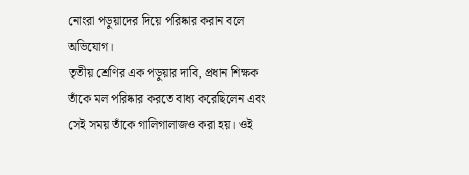নোংরা পড়ুয়াদের দিয়ে পরিষ্কার করান বলে অভিযোগ।
তৃতীয় শ্রেণির এক পড়ুয়ার দাবি, প্রধান শিক্ষক তাঁকে মল পরিষ্কার করতে বাধ্য করেছিলেন এবং সেই সময় তাঁকে গালিগালাজও করা হয়। ওই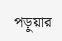পড়ুয়ার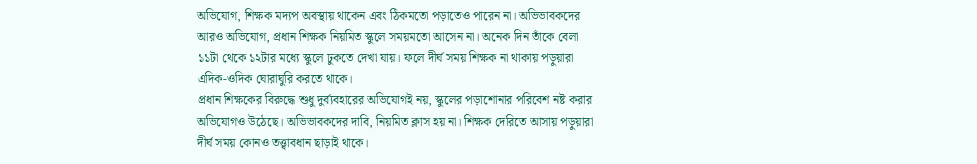অভিযোগ, শিক্ষক মদ্যপ অবস্থায় থাকেন এবং ঠিকমতো পড়াতেও পারেন না। অভিভাবকদের আরও অভিযোগ, প্রধান শিক্ষক নিয়মিত স্কুলে সময়মতো আসেন না। অনেক দিন তাঁকে বেলা ১১টা থেকে ১২টার মধ্যে স্কুলে ঢুকতে দেখা যায়। ফলে দীর্ঘ সময় শিক্ষক না থাকায় পড়ুয়ারা এদিক-ওদিক ঘোরাঘুরি করতে থাকে।
প্রধান শিক্ষকের বিরুদ্ধে শুধু দুর্ব্যবহারের অভিযোগই নয়, স্কুলের পড়াশোনার পরিবেশ নষ্ট করার অভিযোগও উঠেছে। অভিভাবকদের দাবি, নিয়মিত ক্লাস হয় না। শিক্ষক দেরিতে আসায় পড়ুয়ারা দীর্ঘ সময় কোনও তত্ত্বাবধান ছাড়াই থাকে।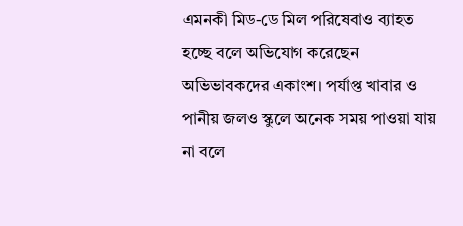এমনকী মিড-ডে মিল পরিষেবাও ব্যাহত হচ্ছে বলে অভিযোগ করেছেন অভিভাবকদের একাংশ। পর্যাপ্ত খাবার ও পানীয় জলও স্কুলে অনেক সময় পাওয়া যায় না বলে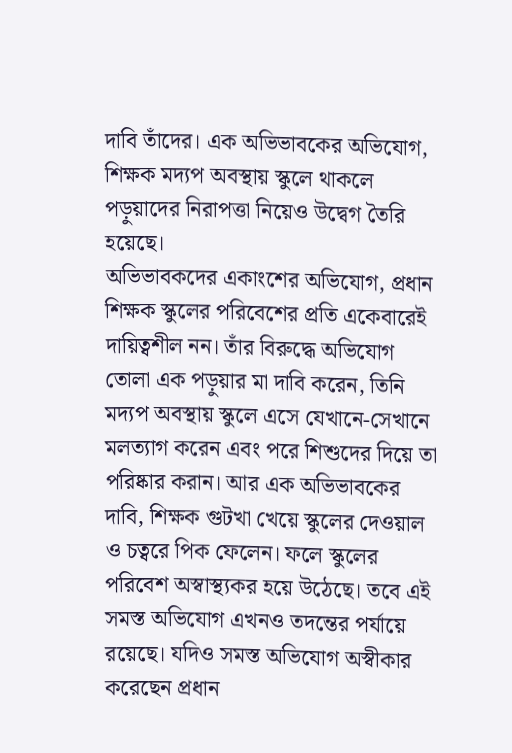দাবি তাঁদের। এক অভিভাবকের অভিযোগ, শিক্ষক মদ্যপ অবস্থায় স্কুলে থাকলে পড়ুয়াদের নিরাপত্তা নিয়েও উদ্বেগ তৈরি হয়েছে।
অভিভাবকদের একাংশের অভিযোগ, প্রধান শিক্ষক স্কুলের পরিবেশের প্রতি একেবারেই দায়িত্বশীল নন। তাঁর বিরুদ্ধে অভিযোগ তোলা এক পড়ুয়ার মা দাবি করেন, তিনি মদ্যপ অবস্থায় স্কুলে এসে যেখানে-সেখানে মলত্যাগ করেন এবং পরে শিশুদের দিয়ে তা পরিষ্কার করান। আর এক অভিভাবকের দাবি, শিক্ষক গুটখা খেয়ে স্কুলের দেওয়াল ও চত্বরে পিক ফেলেন। ফলে স্কুলের পরিবেশ অস্বাস্থ্যকর হয়ে উঠেছে। তবে এই সমস্ত অভিযোগ এখনও তদন্তের পর্যায়ে রয়েছে। যদিও সমস্ত অভিযোগ অস্বীকার করেছেন প্রধান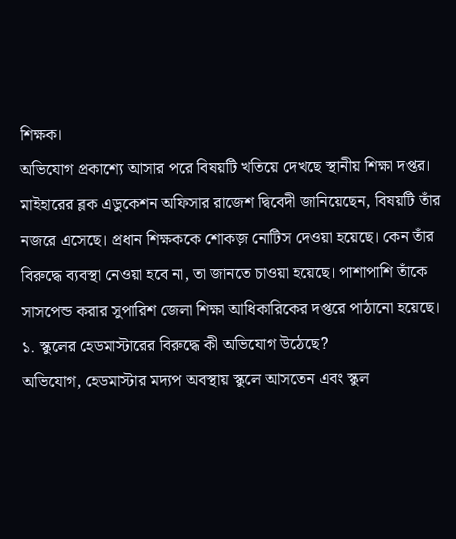শিক্ষক।
অভিযোগ প্রকাশ্যে আসার পরে বিষয়টি খতিয়ে দেখছে স্থানীয় শিক্ষা দপ্তর। মাইহারের ব্লক এডুকেশন অফিসার রাজেশ দ্বিবেদী জানিয়েছেন, বিষয়টি তাঁর নজরে এসেছে। প্রধান শিক্ষককে শোকজ় নোটিস দেওয়া হয়েছে। কেন তাঁর বিরুদ্ধে ব্যবস্থা নেওয়া হবে না, তা জানতে চাওয়া হয়েছে। পাশাপাশি তাঁকে সাসপেন্ড করার সুপারিশ জেলা শিক্ষা আধিকারিকের দপ্তরে পাঠানো হয়েছে।
১. স্কুলের হেডমাস্টারের বিরুদ্ধে কী অভিযোগ উঠেছে?
অভিযোগ, হেডমাস্টার মদ্যপ অবস্থায় স্কুলে আসতেন এবং স্কুল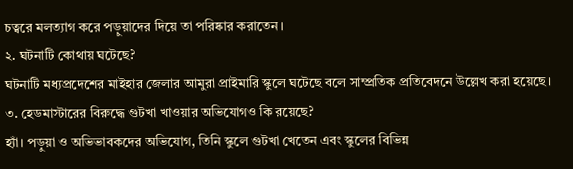চত্বরে মলত্যাগ করে পড়ুয়াদের দিয়ে তা পরিষ্কার করাতেন।
২. ঘটনাটি কোথায় ঘটেছে?
ঘটনাটি মধ্যপ্রদেশের মাইহার জেলার আমুরা প্রাইমারি স্কুলে ঘটেছে বলে সাম্প্রতিক প্রতিবেদনে উল্লেখ করা হয়েছে।
৩. হেডমাস্টারের বিরুদ্ধে গুটখা খাওয়ার অভিযোগও কি রয়েছে?
হ্যাঁ। পড়ুয়া ও অভিভাবকদের অভিযোগ, তিনি স্কুলে গুটখা খেতেন এবং স্কুলের বিভিন্ন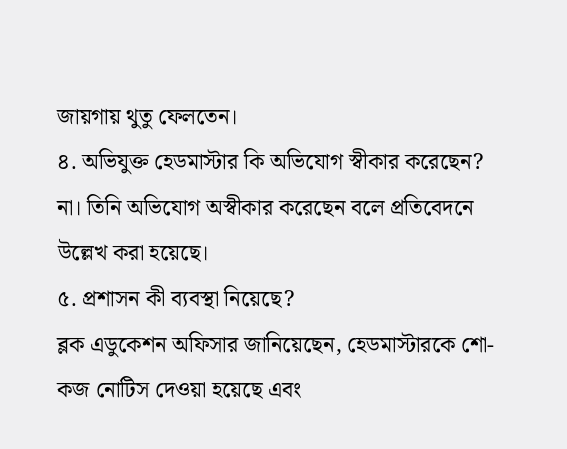জায়গায় থুতু ফেলতেন।
৪. অভিযুক্ত হেডমাস্টার কি অভিযোগ স্বীকার করেছেন?
না। তিনি অভিযোগ অস্বীকার করেছেন বলে প্রতিবেদনে উল্লেখ করা হয়েছে।
৫. প্রশাসন কী ব্যবস্থা নিয়েছে?
ব্লক এডুকেশন অফিসার জানিয়েছেন, হেডমাস্টারকে শো-কজ নোটিস দেওয়া হয়েছে এবং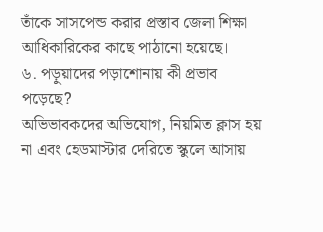তাঁকে সাসপেন্ড করার প্রস্তাব জেলা শিক্ষা আধিকারিকের কাছে পাঠানো হয়েছে।
৬. পড়ুয়াদের পড়াশোনায় কী প্রভাব পড়েছে?
অভিভাবকদের অভিযোগ, নিয়মিত ক্লাস হয় না এবং হেডমাস্টার দেরিতে স্কুলে আসায়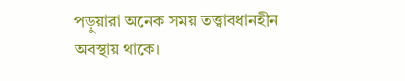পড়ুয়ারা অনেক সময় তত্ত্বাবধানহীন অবস্থায় থাকে।